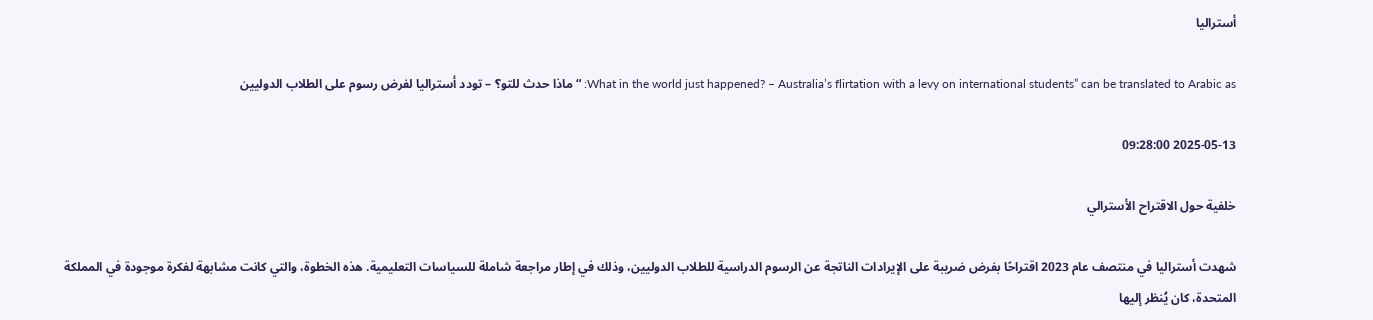أستراليا

What in the world just happened? – Australia’s flirtation with a levy on international students” can be translated to Arabic as: “ماذا حدث للتو؟ – تودد أستراليا لفرض رسوم على الطلاب الدوليين

2025-05-13 09:28:00

خلفية حول الاقتراح الأسترالي

شهدت أستراليا في منتصف عام 2023 اقتراحًا بفرض ضريبة على الإيرادات الناتجة عن الرسوم الدراسية للطلاب الدوليين، وذلك في إطار مراجعة شاملة للسياسات التعليمية. هذه الخطوة، والتي كانت مشابهة لفكرة موجودة في المملكة المتحدة، كان يُنظر إليها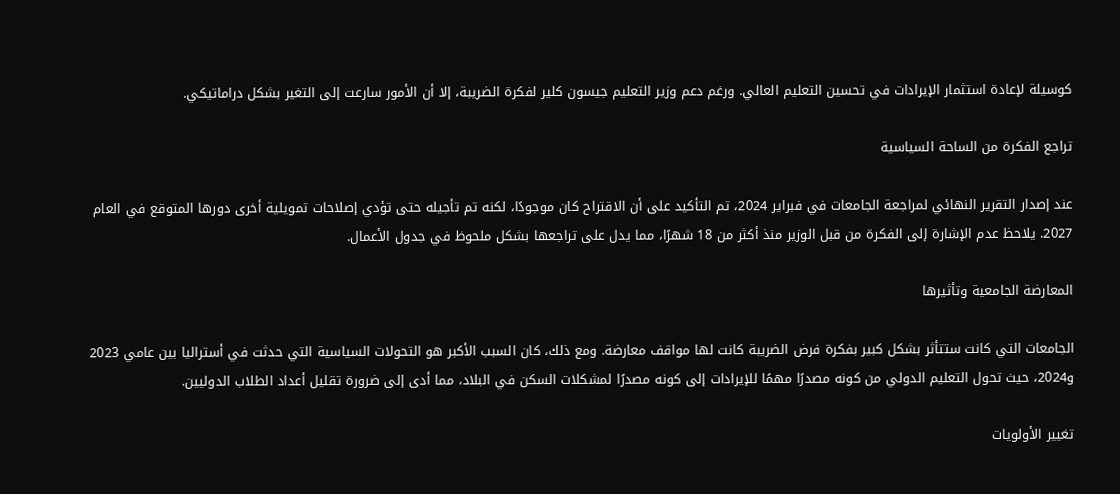كوسيلة لإعادة استثمار الإيرادات في تحسين التعليم العالي. ورغم دعم وزير التعليم جيسون كلير لفكرة الضريبة، إلا أن الأمور سارعت إلى التغير بشكل دراماتيكي.

تراجع الفكرة من الساحة السياسية

عند إصدار التقرير النهائي لمراجعة الجامعات في فبراير 2024، تم التأكيد على أن الاقتراح كان موجودًا، لكنه تم تأجيله حتى تؤدي إصلاحات تمويلية أخرى دورها المتوقع في العام 2027. يلاحظ عدم الإشارة إلى الفكرة من قبل الوزير منذ أكثر من 18 شهرًا، مما يدل على تراجعها بشكل ملحوظ في جدول الأعمال.

المعارضة الجامعية وتأثيرها

الجامعات التي كانت ستتأثر بشكل كبير بفكرة فرض الضريبة كانت لها مواقف معارضة. ومع ذلك، كان السبب الأكبر هو التحولات السياسية التي حدثت في أستراليا بين عامي 2023 و2024، حيث تحول التعليم الدولي من كونه مصدرًا مهمًا للإيرادات إلى كونه مصدرًا لمشكلات السكن في البلاد، مما أدى إلى ضرورة تقليل أعداد الطلاب الدوليين.

تغيير الأولويات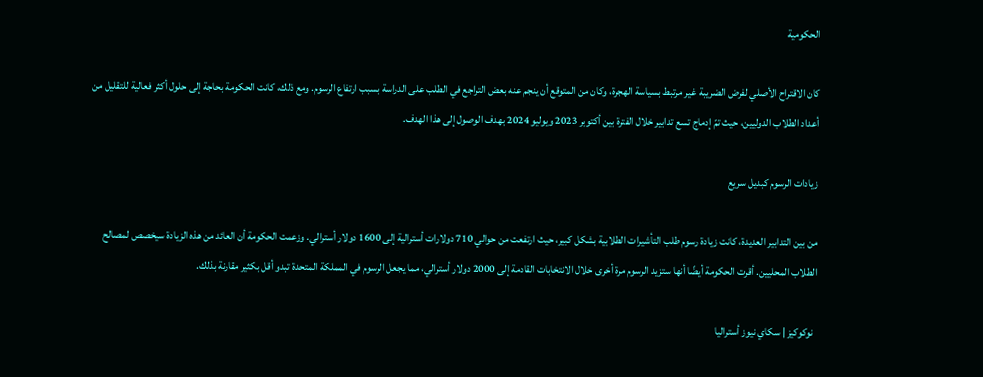الحكومية

كان الاقتراح الأصلي لفرض الضريبة غير مرتبط بسياسة الهجرة، وكان من المتوقع أن ينجم عنه بعض التراجع في الطلب على الدراسة بسبب ارتفاع الرسوم. ومع ذلك، كانت الحكومة بحاجة إلى حلول أكثر فعالية للتقليل من أعداد الطلاب الدوليين، حيث تمّ إدماج تسع تدابير خلال الفترة بين أكتوبر 2023 ويوليو 2024 بهدف الوصول إلى هذا الهدف.

زيادات الرسوم كبديل سريع

من بين التدابير العديدة، كانت زيادة رسوم طلب التأشيرات الطلابية بشكل كبير، حيث ارتفعت من حوالي 710 دولارات أسترالية إلى 1600 دولار أسترالي. وزعمت الحكومة أن العائد من هذه الزيادة سيخصص لمصالح الطلاب المحليين. أقرت الحكومة أيضًا أنها ستزيد الرسوم مرة أخرى خلال الانتخابات القادمة إلى 2000 دولار أسترالي، مما يجعل الرسوم في المملكة المتحدة تبدو أقل بكثير مقارنة بذلك.

  نوكوكيز | سكاي نيوز أستراليا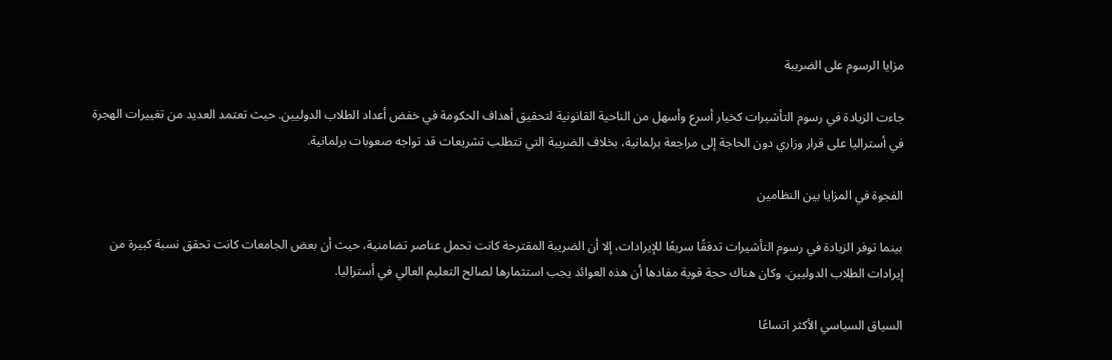مزايا الرسوم على الضريبة

جاءت الزيادة في رسوم التأشيرات كخيار أسرع وأسهل من الناحية القانونية لتحقيق أهداف الحكومة في خفض أعداد الطلاب الدوليين. حيث تعتمد العديد من تغييرات الهجرة في أستراليا على قرار وزاري دون الحاجة إلى مراجعة برلمانية، بخلاف الضريبة التي تتطلب تشريعات قد تواجه صعوبات برلمانية.

الفجوة في المزايا بين النظامين

بينما توفر الزيادة في رسوم التأشيرات تدفقًا سريعًا للإيرادات، إلا أن الضريبة المقترحة كانت تحمل عناصر تضامنية، حيث أن بعض الجامعات كانت تحقق نسبة كبيرة من إيرادات الطلاب الدوليين. وكان هناك حجة قوية مفادها أن هذه العوائد يجب استثمارها لصالح التعليم العالي في أستراليا.

السياق السياسي الأكثر اتساعًا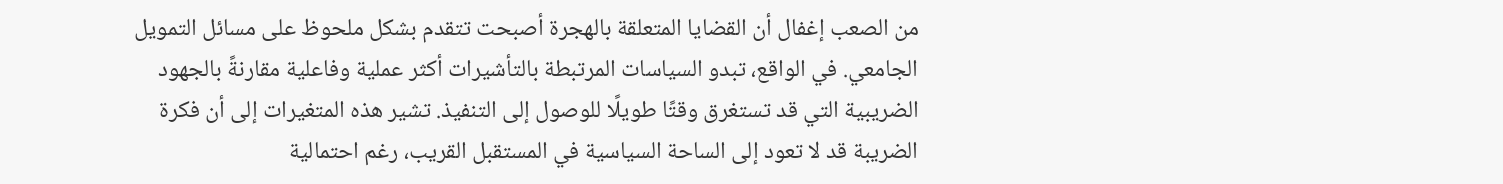من الصعب إغفال أن القضايا المتعلقة بالهجرة أصبحت تتقدم بشكل ملحوظ على مسائل التمويل الجامعي. في الواقع، تبدو السياسات المرتبطة بالتأشيرات أكثر عملية وفاعلية مقارنةً بالجهود الضريبية التي قد تستغرق وقتًا طويلًا للوصول إلى التنفيذ. تشير هذه المتغيرات إلى أن فكرة الضريبة قد لا تعود إلى الساحة السياسية في المستقبل القريب، رغم احتمالية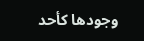وجودها كأحد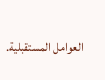العوامل المستقبلية.